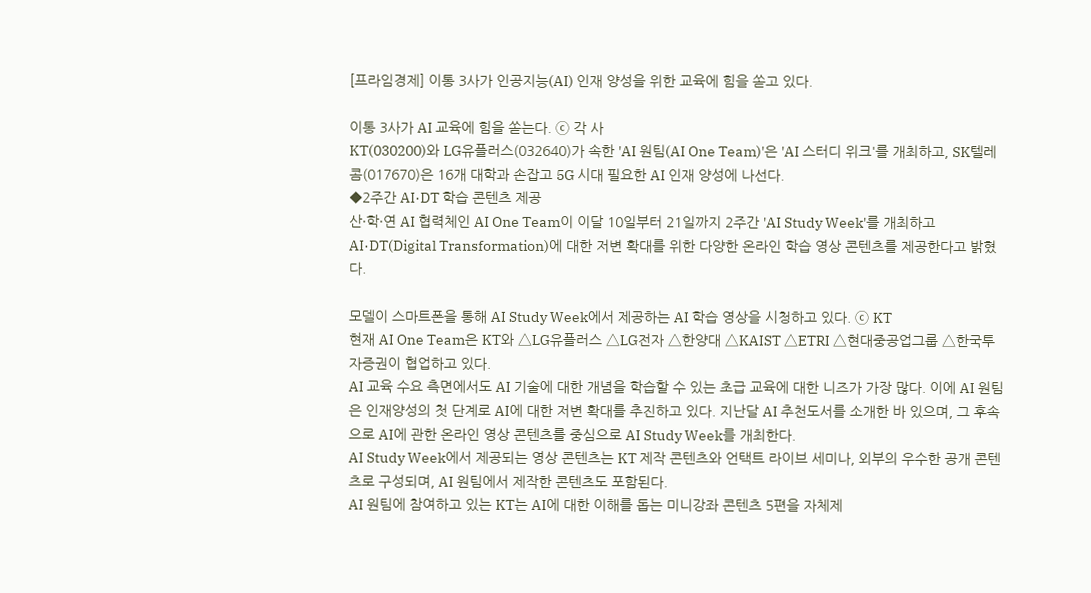[프라임경제] 이통 3사가 인공지능(AI) 인재 양성을 위한 교육에 힘을 쏟고 있다.

이통 3사가 AI 교육에 힘을 쏟는다. ⓒ 각 사
KT(030200)와 LG유플러스(032640)가 속한 'AI 원팀(AI One Team)'은 'AI 스터디 위크'를 개최하고, SK텔레콤(017670)은 16개 대학과 손잡고 5G 시대 필요한 AI 인재 양성에 나선다.
◆2주간 AI·DT 학습 콘텐츠 제공
산·학·연 AI 협력체인 AI One Team이 이달 10일부터 21일까지 2주간 'AI Study Week'를 개최하고 AI·DT(Digital Transformation)에 대한 저변 확대를 위한 다양한 온라인 학습 영상 콘텐츠를 제공한다고 밝혔다.

모델이 스마트폰을 통해 AI Study Week에서 제공하는 AI 학습 영상을 시청하고 있다. ⓒ KT
현재 AI One Team은 KT와 △LG유플러스 △LG전자 △한양대 △KAIST △ETRI △현대중공업그룹 △한국투자증권이 협업하고 있다.
AI 교육 수요 측면에서도 AI 기술에 대한 개념을 학습할 수 있는 초급 교육에 대한 니즈가 가장 많다. 이에 AI 원팀은 인재양성의 첫 단계로 AI에 대한 저변 확대를 추진하고 있다. 지난달 AI 추천도서를 소개한 바 있으며, 그 후속으로 AI에 관한 온라인 영상 콘텐츠를 중심으로 AI Study Week를 개최한다.
AI Study Week에서 제공되는 영상 콘텐츠는 KT 제작 콘텐츠와 언택트 라이브 세미나, 외부의 우수한 공개 콘텐츠로 구성되며, AI 원팀에서 제작한 콘텐츠도 포함된다.
AI 원팀에 참여하고 있는 KT는 AI에 대한 이해를 돕는 미니강좌 콘텐츠 5편을 자체제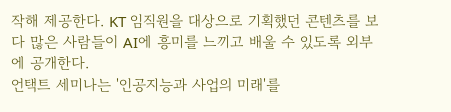작해 제공한다. KT 임직원을 대상으로 기획했던 콘텐츠를 보다 많은 사람들이 AI에 흥미를 느끼고 배울 수 있도록 외부에 공개한다.
언택트 세미나는 '인공지능과 사업의 미래'를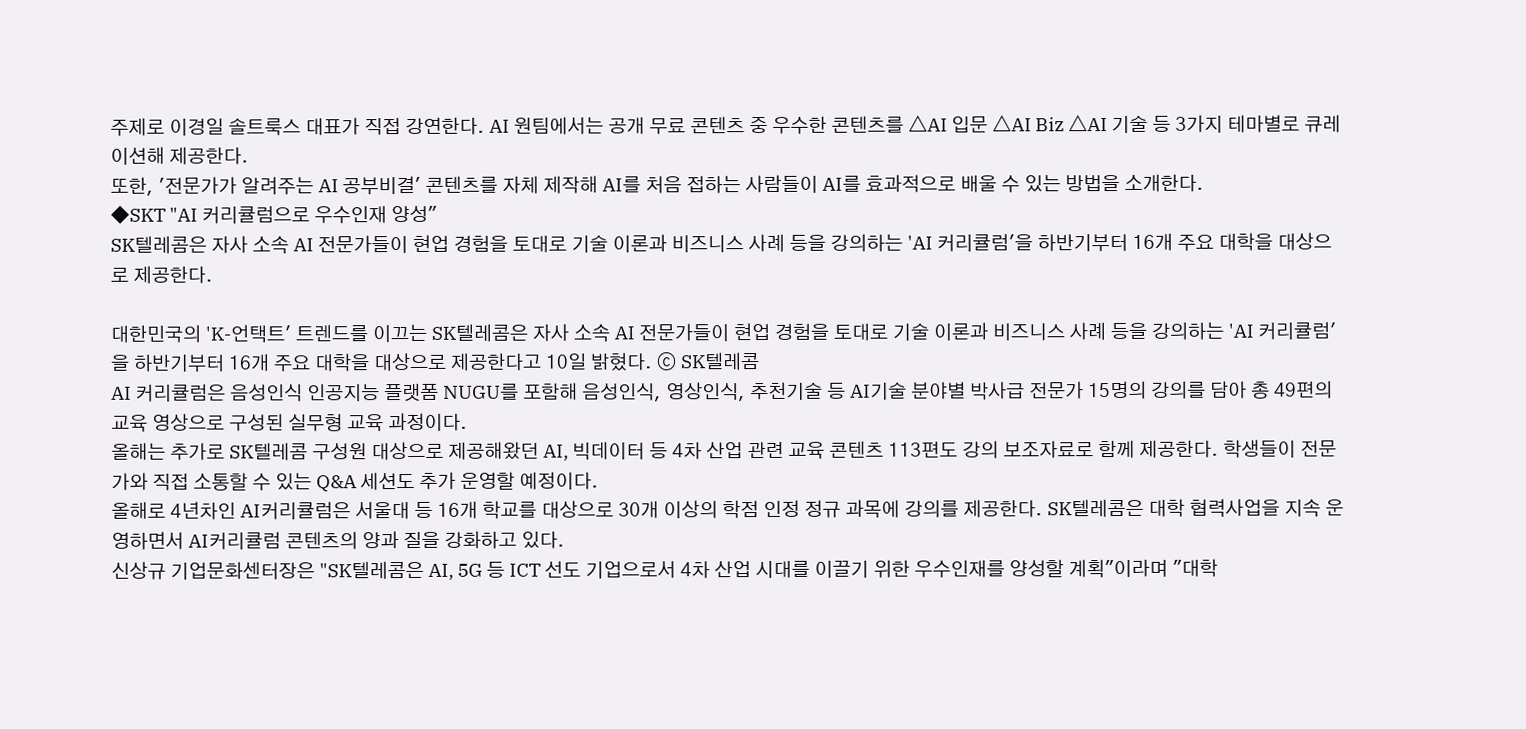주제로 이경일 솔트룩스 대표가 직접 강연한다. AI 원팀에서는 공개 무료 콘텐츠 중 우수한 콘텐츠를 △AI 입문 △AI Biz △AI 기술 등 3가지 테마별로 큐레이션해 제공한다.
또한, '전문가가 알려주는 AI 공부비결' 콘텐츠를 자체 제작해 AI를 처음 접하는 사람들이 AI를 효과적으로 배울 수 있는 방법을 소개한다.
◆SKT "AI 커리큘럼으로 우수인재 양성"
SK텔레콤은 자사 소속 AI 전문가들이 현업 경험을 토대로 기술 이론과 비즈니스 사례 등을 강의하는 'AI 커리큘럼'을 하반기부터 16개 주요 대학을 대상으로 제공한다.

대한민국의 'K-언택트' 트렌드를 이끄는 SK텔레콤은 자사 소속 AI 전문가들이 현업 경험을 토대로 기술 이론과 비즈니스 사례 등을 강의하는 'AI 커리큘럼'을 하반기부터 16개 주요 대학을 대상으로 제공한다고 10일 밝혔다. ⓒ SK텔레콤
AI 커리큘럼은 음성인식 인공지능 플랫폼 NUGU를 포함해 음성인식, 영상인식, 추천기술 등 AI기술 분야별 박사급 전문가 15명의 강의를 담아 총 49편의 교육 영상으로 구성된 실무형 교육 과정이다.
올해는 추가로 SK텔레콤 구성원 대상으로 제공해왔던 AI, 빅데이터 등 4차 산업 관련 교육 콘텐츠 113편도 강의 보조자료로 함께 제공한다. 학생들이 전문가와 직접 소통할 수 있는 Q&A 세션도 추가 운영할 예정이다.
올해로 4년차인 AI커리큘럼은 서울대 등 16개 학교를 대상으로 30개 이상의 학점 인정 정규 과목에 강의를 제공한다. SK텔레콤은 대학 협력사업을 지속 운영하면서 AI커리큘럼 콘텐츠의 양과 질을 강화하고 있다.
신상규 기업문화센터장은 "SK텔레콤은 AI, 5G 등 ICT 선도 기업으로서 4차 산업 시대를 이끌기 위한 우수인재를 양성할 계획"이라며 "대학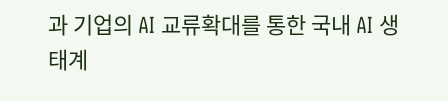과 기업의 AI 교류확대를 통한 국내 AI 생태계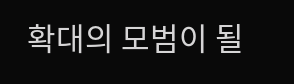확대의 모범이 될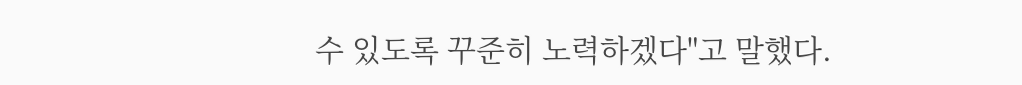수 있도록 꾸준히 노력하겠다"고 말했다.